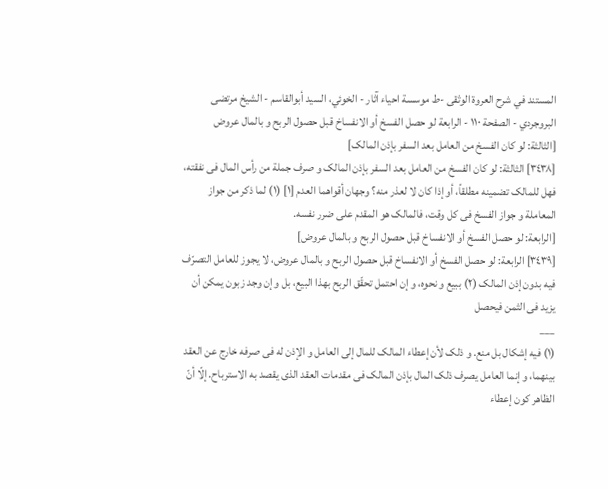المستند في شرح العروة الوثقى -ط موسسة احياء آثار - الخوئي، السيد أبوالقاسم - الشيخ مرتضى البروجردي - الصفحة ١١٠ - الرابعة لو حصل الفسخ أو الانفساخ قبل حصول الربح و بالمال عروض
[الثالثة: لو کان الفسخ من العامل بعد السفر بإذن المالک]
[٣٤٣٨] الثالثة: لو کان الفسخ من العامل بعد السفر بإذن المالک و صرف جملة من رأس المال فی نفقته، فهل للمالک تضمینه مطلقاً، أو إذا کان لا لعذر منه؟ وجهان أقواهما العدم [١] (١) لما ذکر من جواز المعاملة و جواز الفسخ فی کل وقت، فالمالک هو المقدم علی ضرر نفسه.
[الرابعة: لو حصل الفسخ أو الانفساخ قبل حصول الربح و بالمال عروض]
[٣٤٣٩] الرابعة: لو حصل الفسخ أو الانفساخ قبل حصول الربح و بالمال عروض، لا یجوز للعامل التصرّف فیه بدون إذن المالک (٢) ببیع و نحوه، و إن احتمل تحقّق الربح بهذا البیع، بل و إن وجد زبون یمکن أن یزید فی الثمن فیحصل
___
(١) فیه إشکال بل منع. و ذلک لأن إعطاء المالک للمال إلی العامل و الإذن له فی صرفه خارج عن العقد بینهما، و إنما العامل یصرف ذلک المال بإذن المالک فی مقدمات العقد الذی یقصد به الاسترباح. إلّا أنّ الظاهر کون إعطاء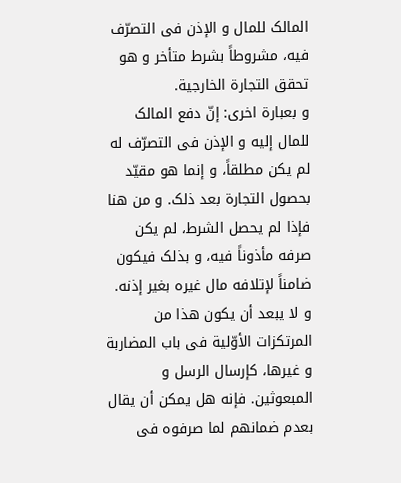المالک للمال و الإذن فی التصرّف فیه، مشروطاً بشرط متأخر و هو تحقق التجارة الخارجیة.
و بعبارة اخری: إنّ دفع المالک للمال إلیه و الإذن فی التصرّف له لم یکن مطلقاً، و إنما هو مقیّد بحصول التجارة بعد ذلک. و من هنا فإذا لم یحصل الشرط، لم یکن صرفه مأذوناً فیه، و بذلک فیکون ضامناً لإتلافه مال غیره بغیر إذنه.
و لا یبعد أن یکون هذا من المرتکزات الأوّلیة فی باب المضاربة و غیرها، کإرسال الرسل و المبعوثین. فإنه هل یمکن أن یقال بعدم ضمانهم لما صرفوه فی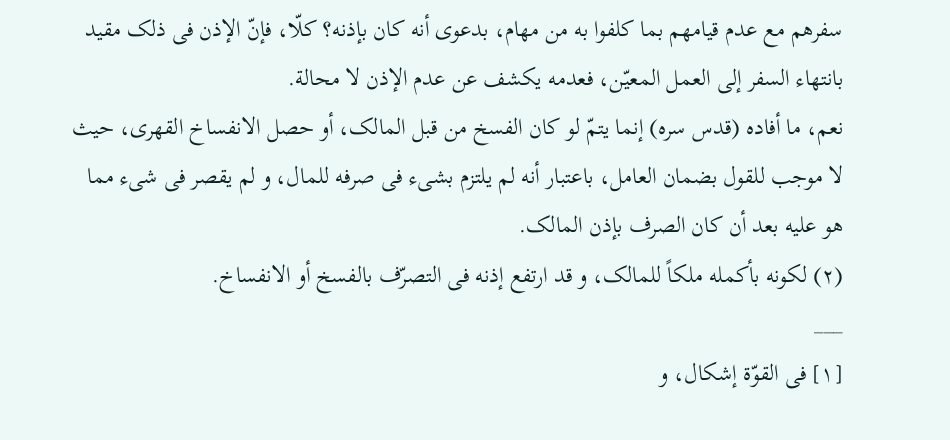سفرهم مع عدم قیامهم بما کلفوا به من مهام، بدعوی أنه کان بإذنه؟ کلّا، فإنّ الإذن فی ذلک مقید بانتهاء السفر إلی العمل المعیّن، فعدمه یکشف عن عدم الإذن لا محالة.
نعم، ما أفاده (قدس سره) إنما یتمّ لو کان الفسخ من قبل المالک، أو حصل الانفساخ القهری، حیث لا موجب للقول بضمان العامل، باعتبار أنه لم یلتزم بشیء فی صرفه للمال، و لم یقصر فی شیء مما هو علیه بعد أن کان الصرف بإذن المالک.
(٢) لکونه بأکمله ملکاً للمالک، و قد ارتفع إذنه فی التصرّف بالفسخ أو الانفساخ.
___
[١] فی القوّة إشکال، و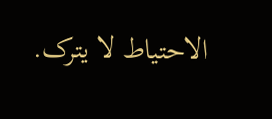الاحتیاط لا یترک.